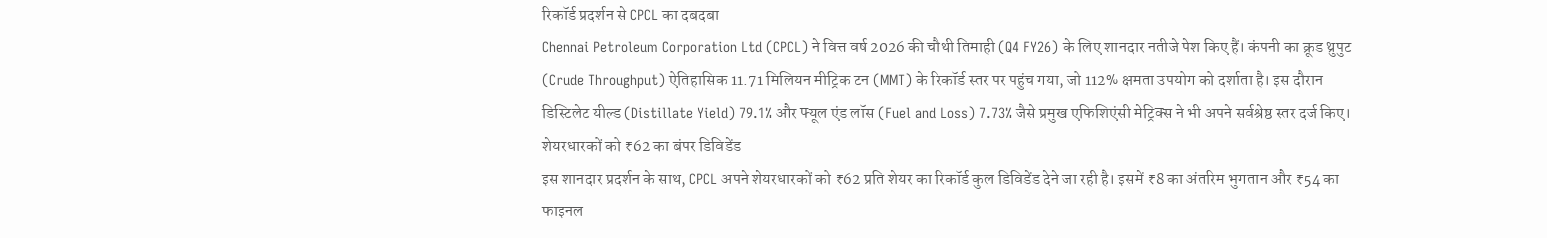रिकॉर्ड प्रदर्शन से CPCL का दबदबा
Chennai Petroleum Corporation Ltd (CPCL) ने वित्त वर्ष 2026 की चौथी तिमाही (Q4 FY26) के लिए शानदार नतीजे पेश किए हैं। कंपनी का क्रूड थ्रुपुट (Crude Throughput) ऐतिहासिक 11.71 मिलियन मीट्रिक टन (MMT) के रिकॉर्ड स्तर पर पहुंच गया, जो 112% क्षमता उपयोग को दर्शाता है। इस दौरान डिस्टिलेट यील्ड (Distillate Yield) 79.1% और फ्यूल एंड लॉस (Fuel and Loss) 7.73% जैसे प्रमुख एफिशिएंसी मेट्रिक्स ने भी अपने सर्वश्रेष्ठ स्तर दर्ज किए।
शेयरधारकों को ₹62 का बंपर डिविडेंड
इस शानदार प्रदर्शन के साथ, CPCL अपने शेयरधारकों को ₹62 प्रति शेयर का रिकॉर्ड कुल डिविडेंड देने जा रही है। इसमें ₹8 का अंतरिम भुगतान और ₹54 का फाइनल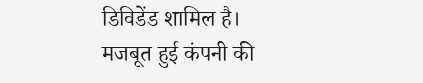डिविडेंड शामिल है।
मजबूत हुई कंपनी की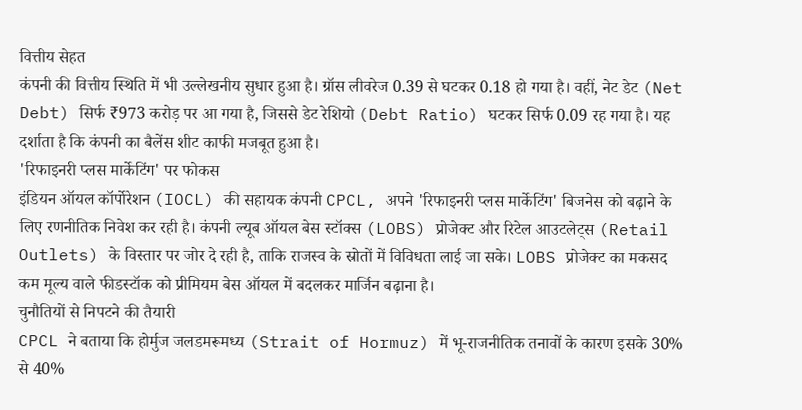वित्तीय सेहत
कंपनी की वित्तीय स्थिति में भी उल्लेखनीय सुधार हुआ है। ग्रॉस लीवरेज 0.39 से घटकर 0.18 हो गया है। वहीं, नेट डेट (Net Debt) सिर्फ ₹973 करोड़ पर आ गया है, जिससे डेट रेशियो (Debt Ratio) घटकर सिर्फ 0.09 रह गया है। यह दर्शाता है कि कंपनी का बैलेंस शीट काफी मजबूत हुआ है।
'रिफाइनरी प्लस मार्केटिंग' पर फोकस
इंडियन ऑयल कॉर्पोरेशन (IOCL) की सहायक कंपनी CPCL, अपने 'रिफाइनरी प्लस मार्केटिंग' बिजनेस को बढ़ाने के लिए रणनीतिक निवेश कर रही है। कंपनी ल्यूब ऑयल बेस स्टॉक्स (LOBS) प्रोजेक्ट और रिटेल आउटलेट्स (Retail Outlets) के विस्तार पर जोर दे रही है, ताकि राजस्व के स्रोतों में विविधता लाई जा सके। LOBS प्रोजेक्ट का मकसद कम मूल्य वाले फीडस्टॉक को प्रीमियम बेस ऑयल में बदलकर मार्जिन बढ़ाना है।
चुनौतियों से निपटने की तैयारी
CPCL ने बताया कि होर्मुज जलडमरूमध्य (Strait of Hormuz) में भू-राजनीतिक तनावों के कारण इसके 30% से 40%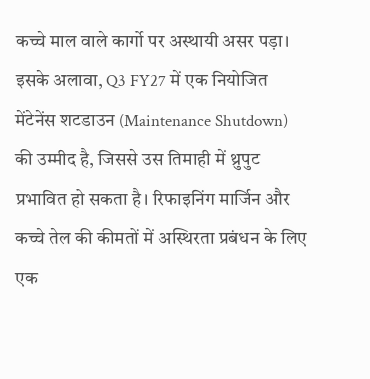कच्चे माल वाले कार्गो पर अस्थायी असर पड़ा। इसके अलावा, Q3 FY27 में एक नियोजित मेंटेनेंस शटडाउन (Maintenance Shutdown) की उम्मीद है, जिससे उस तिमाही में थ्रुपुट प्रभावित हो सकता है। रिफाइनिंग मार्जिन और कच्चे तेल की कीमतों में अस्थिरता प्रबंधन के लिए एक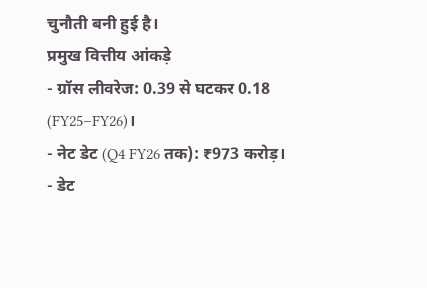चुनौती बनी हुई है।
प्रमुख वित्तीय आंकड़े
- ग्रॉस लीवरेज: 0.39 से घटकर 0.18 (FY25–FY26)।
- नेट डेट (Q4 FY26 तक): ₹973 करोड़।
- डेट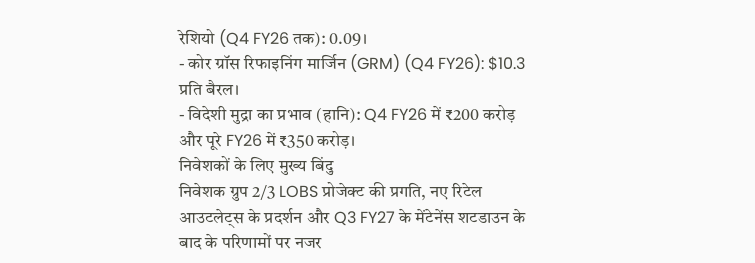रेशियो (Q4 FY26 तक): 0.09।
- कोर ग्रॉस रिफाइनिंग मार्जिन (GRM) (Q4 FY26): $10.3 प्रति बैरल।
- विदेशी मुद्रा का प्रभाव (हानि): Q4 FY26 में ₹200 करोड़ और पूरे FY26 में ₹350 करोड़।
निवेशकों के लिए मुख्य बिंदु
निवेशक ग्रुप 2/3 LOBS प्रोजेक्ट की प्रगति, नए रिटेल आउटलेट्स के प्रदर्शन और Q3 FY27 के मेंटेनेंस शटडाउन के बाद के परिणामों पर नजर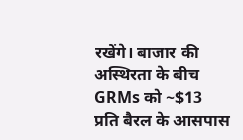रखेंगे। बाजार की अस्थिरता के बीच GRMs को ~$13 प्रति बैरल के आसपास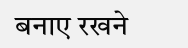बनाए रखने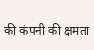की कंपनी की क्षमता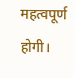महत्वपूर्ण होगी।